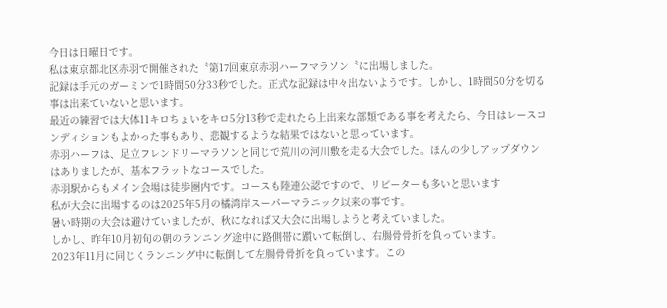今日は日曜日です。
私は東京都北区赤羽で開催された〝第17回東京赤羽ハーフマラソン〝に出場しました。
記録は手元のガーミンで1時間50分33秒でした。正式な記録は中々出ないようです。しかし、1時間50分を切る事は出来ていないと思います。
最近の練習では大体11キロちょいをキロ5分13秒で走れたら上出来な部類である事を考えたら、今日はレースコンディションもよかった事もあり、悲観するような結果ではないと思っています。
赤羽ハーフは、足立フレンドリーマラソンと同じで荒川の河川敷を走る大会でした。ほんの少しアップダウンはありましたが、基本フラットなコースでした。
赤羽駅からもメイン会場は徒歩圏内です。コースも陸連公認ですので、リピーターも多いと思います
私が大会に出場するのは2025年5月の橘湾岸スーパーマラニック以来の事です。
暑い時期の大会は避けていましたが、秋になれば又大会に出場しようと考えていました。
しかし、昨年10月初旬の朝のランニング途中に路側帯に躓いて転倒し、右腸骨骨折を負っています。
2023年11月に同じくランニング中に転倒して左腸骨骨折を負っています。この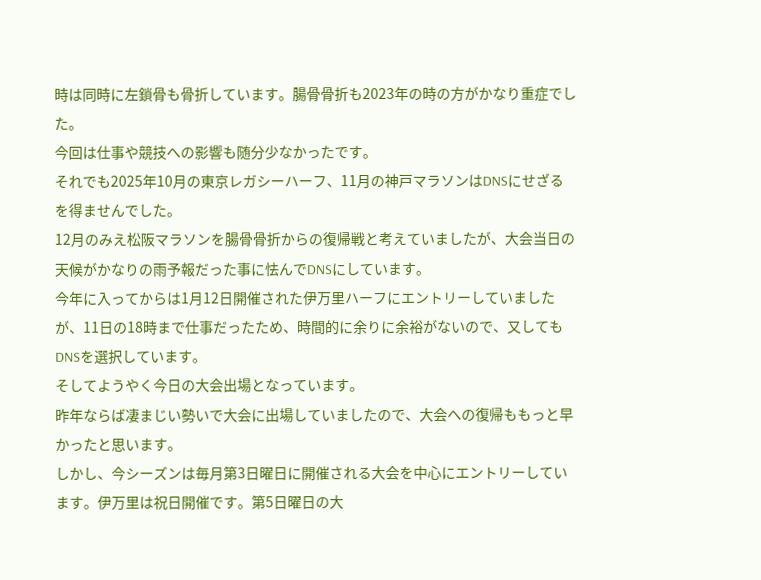時は同時に左鎖骨も骨折しています。腸骨骨折も2023年の時の方がかなり重症でした。
今回は仕事や競技への影響も随分少なかったです。
それでも2025年10月の東京レガシーハーフ、11月の神戸マラソンはDNSにせざるを得ませんでした。
12月のみえ松阪マラソンを腸骨骨折からの復帰戦と考えていましたが、大会当日の天候がかなりの雨予報だった事に怯んでDNSにしています。
今年に入ってからは1月12日開催された伊万里ハーフにエントリーしていましたが、11日の18時まで仕事だったため、時間的に余りに余裕がないので、又してもDNSを選択しています。
そしてようやく今日の大会出場となっています。
昨年ならば凄まじい勢いで大会に出場していましたので、大会への復帰ももっと早かったと思います。
しかし、今シーズンは毎月第3日曜日に開催される大会を中心にエントリーしています。伊万里は祝日開催です。第5日曜日の大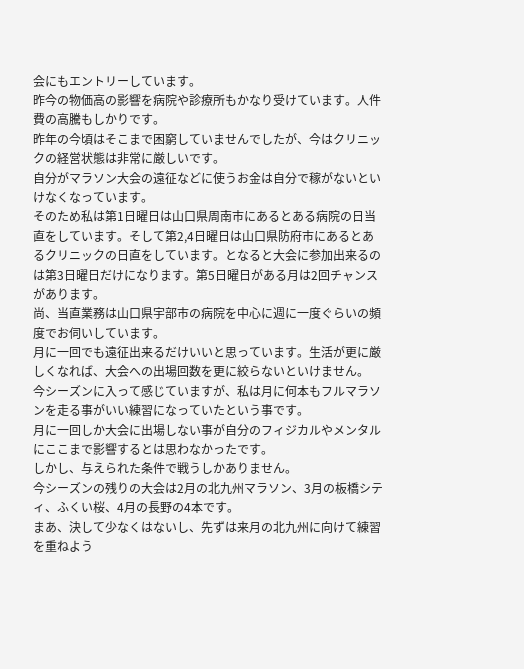会にもエントリーしています。
昨今の物価高の影響を病院や診療所もかなり受けています。人件費の高騰もしかりです。
昨年の今頃はそこまで困窮していませんでしたが、今はクリニックの経営状態は非常に厳しいです。
自分がマラソン大会の遠征などに使うお金は自分で稼がないといけなくなっています。
そのため私は第1日曜日は山口県周南市にあるとある病院の日当直をしています。そして第2,4日曜日は山口県防府市にあるとあるクリニックの日直をしています。となると大会に参加出来るのは第3日曜日だけになります。第5日曜日がある月は2回チャンスがあります。
尚、当直業務は山口県宇部市の病院を中心に週に一度ぐらいの頻度でお伺いしています。
月に一回でも遠征出来るだけいいと思っています。生活が更に厳しくなれば、大会への出場回数を更に絞らないといけません。
今シーズンに入って感じていますが、私は月に何本もフルマラソンを走る事がいい練習になっていたという事です。
月に一回しか大会に出場しない事が自分のフィジカルやメンタルにここまで影響するとは思わなかったです。
しかし、与えられた条件で戦うしかありません。
今シーズンの残りの大会は2月の北九州マラソン、3月の板橋シティ、ふくい桜、4月の長野の4本です。
まあ、決して少なくはないし、先ずは来月の北九州に向けて練習を重ねよう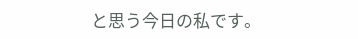と思う今日の私です。